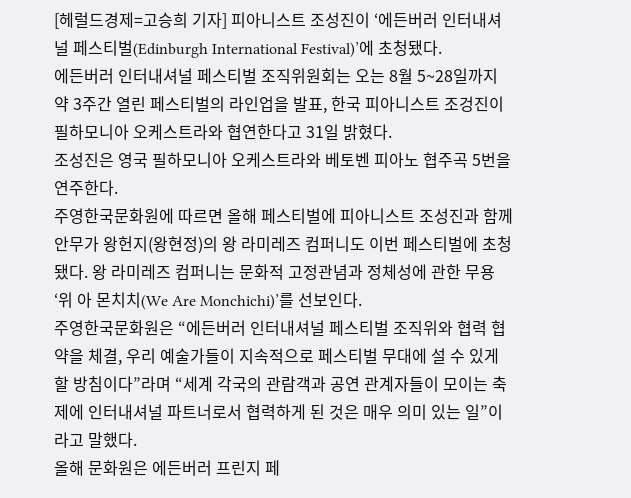[헤럴드경제=고승희 기자] 피아니스트 조성진이 ‘에든버러 인터내셔널 페스티벌(Edinburgh International Festival)’에 초청됐다.
에든버러 인터내셔널 페스티벌 조직위원회는 오는 8월 5~28일까지 약 3주간 열린 페스티벌의 라인업을 발표, 한국 피아니스트 조겅진이 필하모니아 오케스트라와 협연한다고 31일 밝혔다.
조성진은 영국 필하모니아 오케스트라와 베토벤 피아노 협주곡 5번을 연주한다.
주영한국문화원에 따르면 올해 페스티벌에 피아니스트 조성진과 함께 안무가 왕헌지(왕현정)의 왕 라미레즈 컴퍼니도 이번 페스티벌에 초청됐다. 왕 라미레즈 컴퍼니는 문화적 고정관념과 정체성에 관한 무용 ‘위 아 몬치치(We Are Monchichi)’를 선보인다.
주영한국문화원은 “에든버러 인터내셔널 페스티벌 조직위와 협력 협약을 체결, 우리 예술가들이 지속적으로 페스티벌 무대에 설 수 있게 할 방침이다”라며 “세계 각국의 관람객과 공연 관계자들이 모이는 축제에 인터내셔널 파트너로서 협력하게 된 것은 매우 의미 있는 일”이라고 말했다.
올해 문화원은 에든버러 프린지 페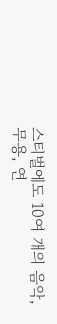스티벌에도 10여 개의 음악, 무용, 연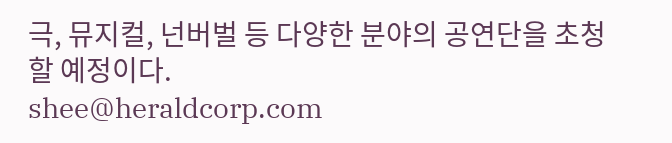극, 뮤지컬, 넌버벌 등 다양한 분야의 공연단을 초청할 예정이다.
shee@heraldcorp.com